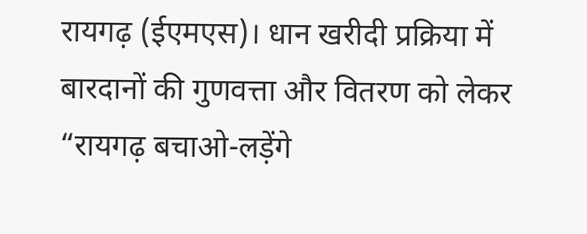रायगढ़ (ईएमएस)। धान खरीदी प्रक्रिया में बारदानों की गुणवत्ता और वितरण को लेकर “रायगढ़ बचाओ-लड़ेंगे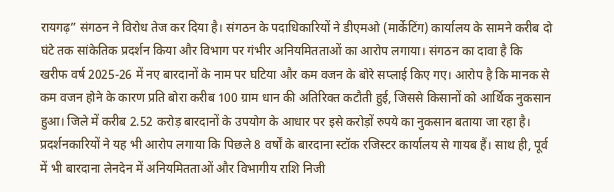रायगढ़” संगठन ने विरोध तेज कर दिया है। संगठन के पदाधिकारियों ने डीएमओ (मार्केटिंग) कार्यालय के सामने करीब दो घंटे तक सांकेतिक प्रदर्शन किया और विभाग पर गंभीर अनियमितताओं का आरोप लगाया। संगठन का दावा है कि खरीफ वर्ष 2025-26 में नए बारदानों के नाम पर घटिया और कम वजन के बोरे सप्लाई किए गए। आरोप है कि मानक से कम वजन होने के कारण प्रति बोरा करीब 100 ग्राम धान की अतिरिक्त कटौती हुई, जिससे किसानों को आर्थिक नुकसान हुआ। जिले में करीब 2.52 करोड़ बारदानों के उपयोग के आधार पर इसे करोड़ों रुपये का नुकसान बताया जा रहा है। प्रदर्शनकारियों ने यह भी आरोप लगाया कि पिछले 8 वर्षों के बारदाना स्टॉक रजिस्टर कार्यालय से गायब हैं। साथ ही, पूर्व में भी बारदाना लेनदेन में अनियमितताओं और विभागीय राशि निजी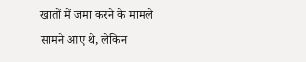खातों में जमा करने के मामले सामने आए थे, लेकिन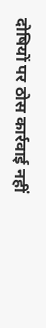दोषियों पर ठोस कार्रवाई नहीं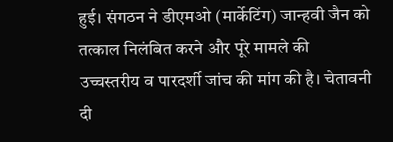हुई। संगठन ने डीएमओ (मार्केटिंग) जान्हवी जैन को तत्काल निलंबित करने और पूरे मामले की उच्चस्तरीय व पारदर्शी जांच की मांग की है। चेतावनी दी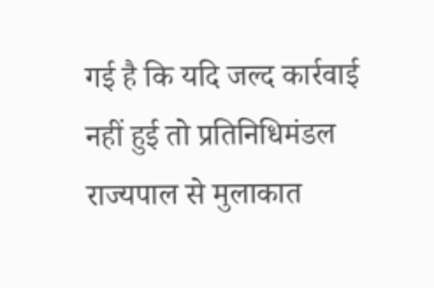गई है कि यदि जल्द कार्रवाई नहीं हुई तो प्रतिनिधिमंडल राज्यपाल से मुलाकात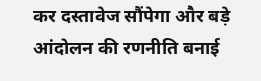कर दस्तावेज सौंपेगा और बड़े आंदोलन की रणनीति बनाई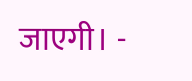जाएगी। -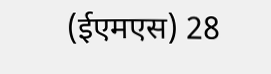(ईएमएस) 28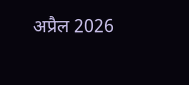अप्रैल 2026